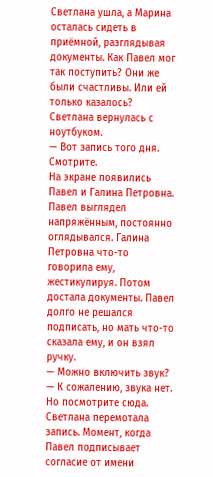Светлана ушла, а Марина осталась сидеть в приёмной, разглядывая документы. Как Павел мог так поступить? Они же были счастливы. Или ей только казалось?
Светлана вернулась с ноутбуком.
— Вот запись того дня. Смотрите.
На экране появились Павел и Галина Петровна. Павел выглядел напряжённым, постоянно оглядывался. Галина Петровна что-то говорила ему, жестикулируя. Потом достала документы. Павел долго не решался подписать, но мать что-то сказала ему, и он взял ручку.
— Можно включить звук?
— К сожалению, звука нет. Но посмотрите сюда.
Светлана перемотала запись. Момент, когда Павел подписывает согласие от имени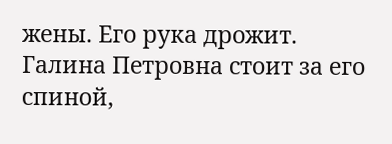жены. Его рука дрожит. Галина Петровна стоит за его спиной,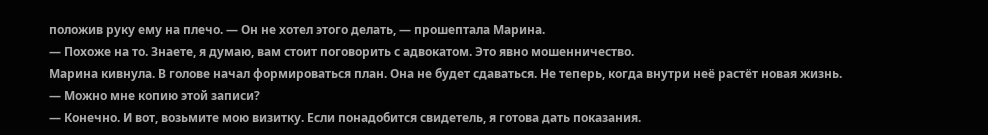положив руку ему на плечо. — Он не хотел этого делать, — прошептала Марина.
— Похоже на то. Знаете, я думаю, вам стоит поговорить с адвокатом. Это явно мошенничество.
Марина кивнула. В голове начал формироваться план. Она не будет сдаваться. Не теперь, когда внутри неё растёт новая жизнь.
— Можно мне копию этой записи?
— Конечно. И вот, возьмите мою визитку. Если понадобится свидетель, я готова дать показания.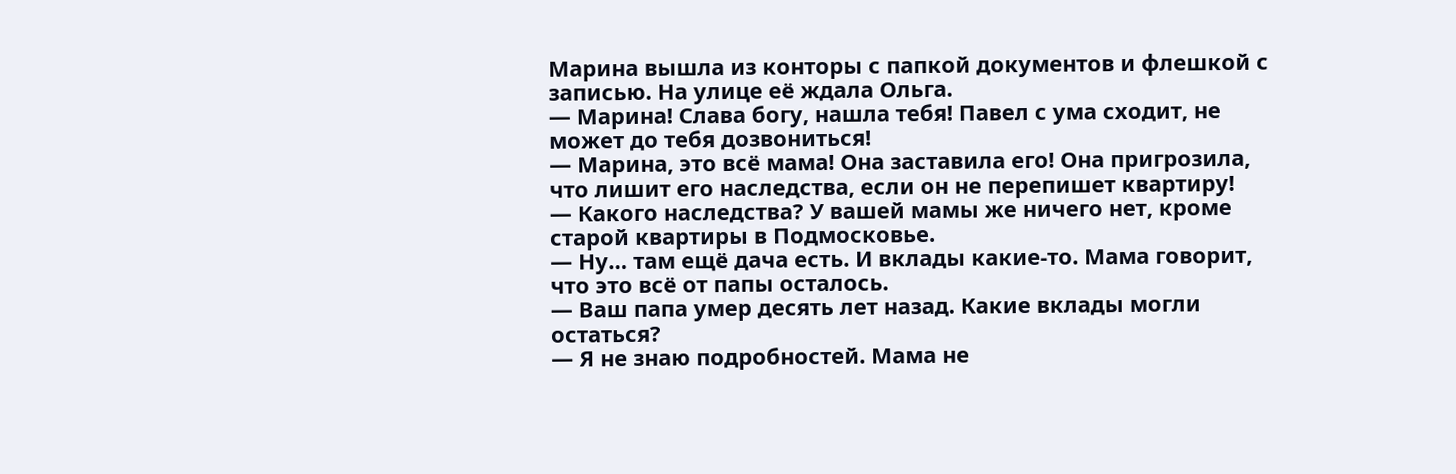Марина вышла из конторы с папкой документов и флешкой с записью. На улице её ждала Ольга.
— Марина! Слава богу, нашла тебя! Павел с ума сходит, не может до тебя дозвониться!
— Марина, это всё мама! Она заставила его! Она пригрозила, что лишит его наследства, если он не перепишет квартиру!
— Какого наследства? У вашей мамы же ничего нет, кроме старой квартиры в Подмосковье.
— Ну… там ещё дача есть. И вклады какие-то. Мама говорит, что это всё от папы осталось.
— Ваш папа умер десять лет назад. Какие вклады могли остаться?
— Я не знаю подробностей. Мама не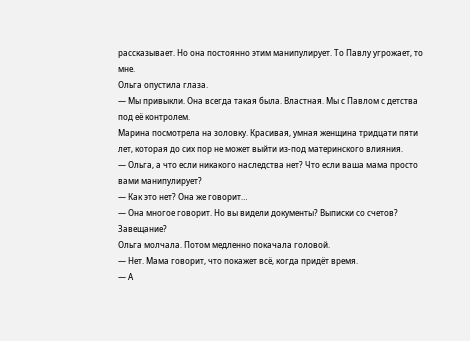рассказывает. Но она постоянно этим манипулирует. То Павлу угрожает, то мне.
Ольга опустила глаза.
— Мы привыкли. Она всегда такая была. Властная. Мы с Павлом с детства под её контролем.
Марина посмотрела на золовку. Красивая, умная женщина тридцати пяти лет, которая до сих пор не может выйти из-под материнского влияния.
— Ольга, а что если никакого наследства нет? Что если ваша мама просто вами манипулирует?
— Как это нет? Она же говорит…
— Она многое говорит. Но вы видели документы? Выписки со счетов? Завещание?
Ольга молчала. Потом медленно покачала головой.
— Нет. Мама говорит, что покажет всё, когда придёт время.
— А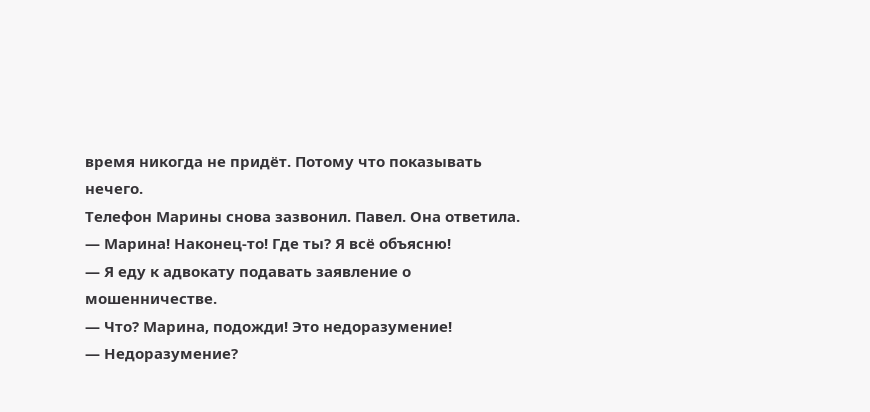время никогда не придёт. Потому что показывать нечего.
Телефон Марины снова зазвонил. Павел. Она ответила.
— Марина! Наконец-то! Где ты? Я всё объясню!
— Я еду к адвокату подавать заявление о мошенничестве.
— Что? Марина, подожди! Это недоразумение!
— Недоразумение?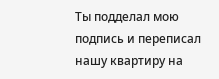Ты подделал мою подпись и переписал нашу квартиру на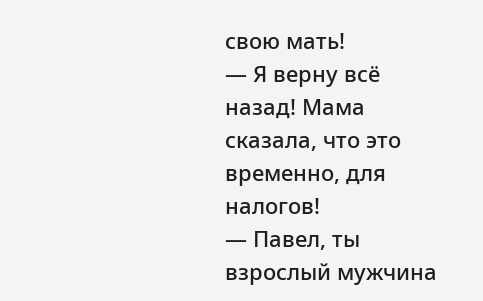свою мать!
— Я верну всё назад! Мама сказала, что это временно, для налогов!
— Павел, ты взрослый мужчина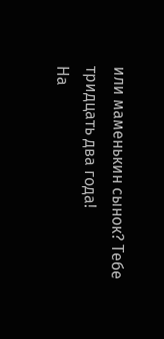или маменькин сынок? Тебе тридцать два года!
На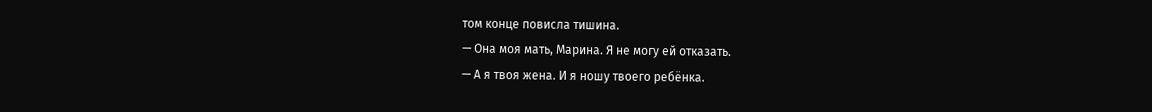том конце повисла тишина.
— Она моя мать, Марина. Я не могу ей отказать.
— А я твоя жена. И я ношу твоего ребёнка.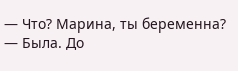— Что? Марина, ты беременна?
— Была. До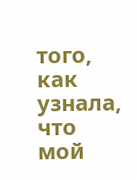того, как узнала, что мой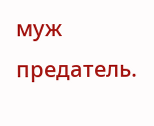муж предатель.